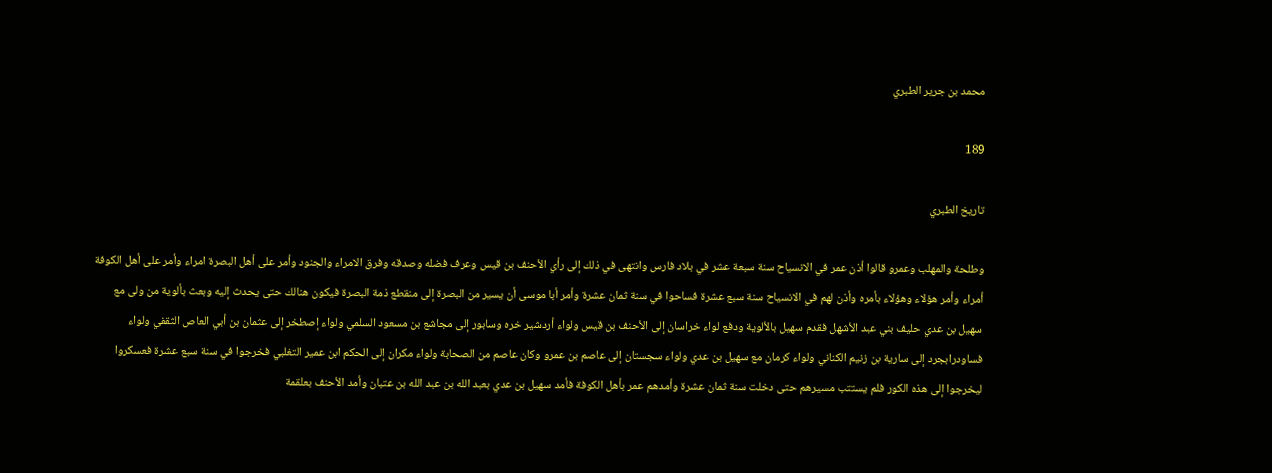محمد بن جرير الطبري

189

تاريخ الطبري

وطلحة والمهلب وعمرو قالوا أذن عمر في الانسياح سنة سبعة عشر في بلاد فارس وانتهى في ذلك إلى رأي الأحنف بن قيس وعرف فضله وصدقه وفرق الامراء والجنود وأمر على أهل البصرة امراء وأمر على أهل الكوفة أمراء وأمر هؤلاء وهؤلاء بأمره وأذن لهم في الانسياح سنة سبع عشرة فساحوا في سنة ثمان عشرة وأمر أبا موسى أن يسير من البصرة إلى منقطع ذمة البصرة فيكون هنالك حتى يحدث إليه وبعث بألوية من ولى مع سهيل بن عدي حليف بني عبد الأشهل فقدم سهيل بالألوية ودفع لواء خراسان إلى الأحنف بن قيس ولواء أردشير خره وسابور إلى مجاشع بن مسعود السلمي ولواء إصطخر إلى عثمان بن أبي العاص الثقفي ولواء فساودرابجرد إلى سارية بن زنيم الكناني ولواء كرمان مع سهيل بن عدي ولواء سجستان إلى عاصم بن عمرو وكان عاصم من الصحابة ولواء مكران إلى الحكم ابن عمير التغلبي فخرجوا في سنة سبع عشرة فعسكروا ليخرجوا إلى هذه الكور فلم يستتب مسيرهم حتى دخلت سنة ثمان عشرة وأمدهم عمر بأهل الكوفة فأمد سهيل بن عدي بعبد الله بن عبد الله بن عتبان وأمد الأحنف بعلقمة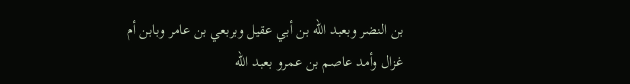بن النضر وبعبد الله بن أبي عقيل وبربعي بن عامر وبابن أم غزال وأمد عاصم بن عمرو بعبد الله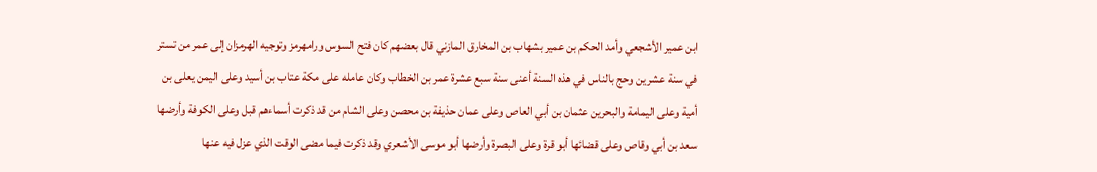ابن عمير الأشجعي وأمد الحكم بن عمير بشهاب بن المخارق المازني قال بعضهم كان فتح السوس ورامهرمز وتوجيه الهرمزان إلى عمر من تستر في سنة عشرين وحج بالناس في هذه السنة أعنى سنة سبع عشرة عمر بن الخطاب وكان عامله على مكة عتاب بن أسيد وعلى اليمن يعلى بن أمية وعلى اليمامة والبحرين عثمان بن أبي العاص وعلى عمان حذيفة بن محصن وعلى الشام من قد ذكرت أسماءهم قبل وعلى الكوفة وأرضها سعد بن أبي وقاص وعلى قضائها أبو قرة وعلى البصرة وأرضها أبو موسى الأشعري وقد ذكرت فيما مضى الوقت الذي عزل فيه عنها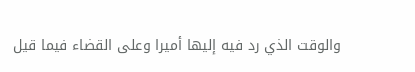والوقت الذي رد فيه إليها أميرا وعلى القضاء فيما قيل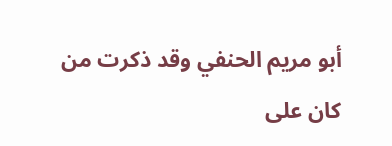أبو مريم الحنفي وقد ذكرت من كان على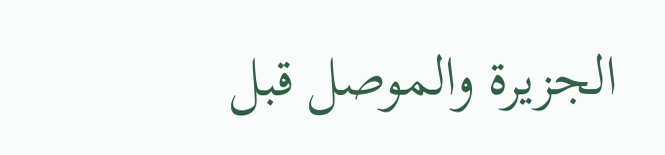الجزيرة والموصل قبل